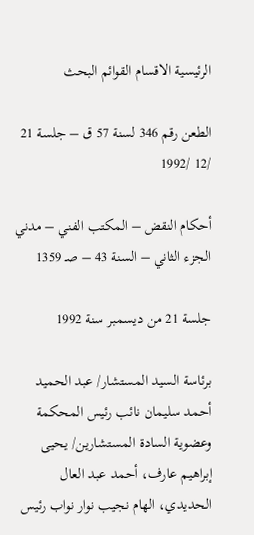الرئيسية الاقسام القوائم البحث

الطعن رقم 346 لسنة 57 ق – جلسة 21 /12 /1992

أحكام النقض – المكتب الفني – مدني
الجزء الثاني – السنة 43 – صـ 1359

جلسة 21 من ديسمبر سنة 1992

برئاسة السيد المستشار/ عبد الحميد أحمد سليمان نائب رئيس المحكمة وعضوية السادة المستشارين/ يحيى إبراهيم عارف، أحمد عبد العال الحديدي، الهام نجيب نوار نواب رئيس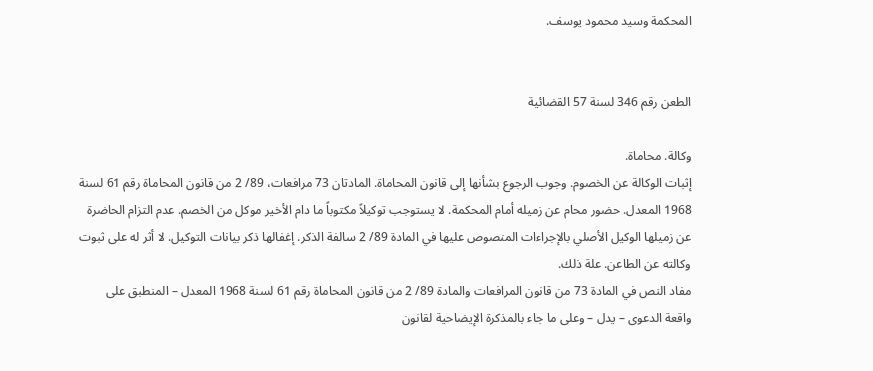المحكمة وسيد محمود يوسف.


الطعن رقم 346 لسنة 57 القضائية

وكالة. محاماة.
إثبات الوكالة عن الخصوم. وجوب الرجوع بشأنها إلى قانون المحاماة. المادتان 73 مرافعات، 89/ 2 من قانون المحاماة رقم 61 لسنة 1968 المعدل. حضور محام عن زميله أمام المحكمة. لا يستوجب توكيلاً مكتوباً ما دام الأخير موكل من الخصم. عدم التزام الحاضرة عن زميلها الوكيل الأصلي بالإجراءات المنصوص عليها في المادة 89/ 2 سالفة الذكر. إغفالها ذكر بيانات التوكيل. لا أثر له على ثبوت وكالته عن الطاعن. علة ذلك.
مفاد النص في المادة 73 من قانون المرافعات والمادة 89/ 2 من قانون المحاماة رقم 61 لسنة 1968 المعدل – المنطبق على واقعة الدعوى – يدل – وعلى ما جاء بالمذكرة الإيضاحية لقانون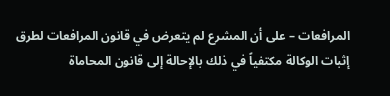المرافعات – على أن المشرع لم يتعرض في قانون المرافعات لطرق إثبات الوكالة مكتفياً في ذلك بالإحالة إلى قانون المحاماة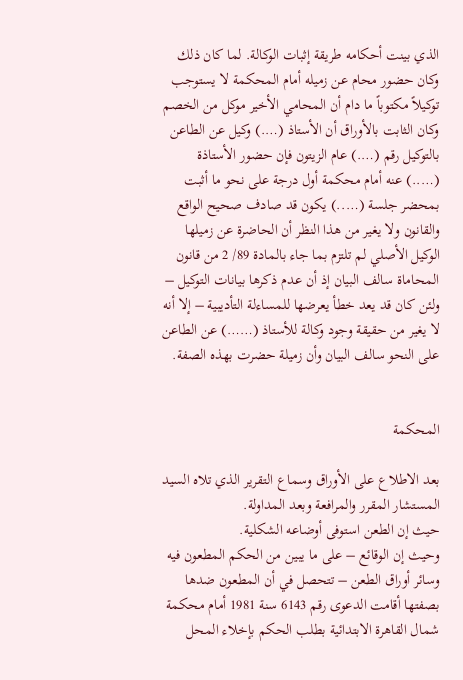الذي بينت أحكامه طريقة إثبات الوكالة. لما كان ذلك وكان حضور محام عن زميله أمام المحكمة لا يستوجب توكيلاً مكتوباً ما دام أن المحامي الأخير موكل من الخصم وكان الثابت بالأوراق أن الأستاذ (….) وكيل عن الطاعن بالتوكيل رقم (….) عام الزيتون فإن حضور الأستاذة (…..) عنه أمام محكمة أول درجة على نحو ما أثبت بمحضر جلسة (…..) يكون قد صادف صحيح الواقع والقانون ولا يغير من هذا النظر أن الحاضرة عن زميلها الوكيل الأصلي لم تلتزم بما جاء بالمادة 89/ 2 من قانون المحاماة سالف البيان إذ أن عدم ذكرها بيانات التوكيل – ولئن كان قد يعد خطأ يعرضها للمساءلة التأديبية – إلا أنه لا يغير من حقيقة وجود وكالة للأستاذ (……) عن الطاعن على النحو سالف البيان وأن زميلة حضرت بهذه الصفة.


المحكمة

بعد الاطلاع على الأوراق وسماع التقرير الذي تلاه السيد المستشار المقرر والمرافعة وبعد المداولة.
حيث إن الطعن استوفى أوضاعه الشكلية.
وحيث إن الوقائع – على ما يبين من الحكم المطعون فيه وسائر أوراق الطعن – تتحصل في أن المطعون ضدها بصفتها أقامت الدعوى رقم 6143 سنة 1981 أمام محكمة شمال القاهرة الابتدائية بطلب الحكم بإخلاء المحل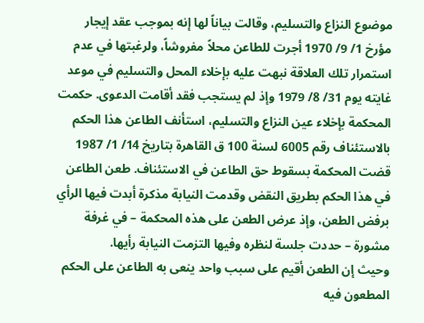موضوع النزاع والتسليم، وقالت بياناً لها إنه بموجب عقد إيجار مؤرخ 1/ 9/ 1970 أجرت للطاعن محلاً مفروشاً، ولرغبتها في عدم استمرار تلك العلاقة نبهت عليه بإخلاء المحل والتسليم في موعد غايته يوم 31/ 8/ 1979 وإذ لم يستجب فقد أقامت الدعوى. حكمت المحكمة بإخلاء عين النزاع والتسليم، استأنف الطاعن هذا الحكم بالاستئناف رقم 6005 لسنة 100 ق القاهرة بتاريخ 14/ 1/ 1987 قضت المحكمة بسقوط حق الطاعن في الاستئناف. طعن الطاعن في هذا الحكم بطريق النقض وقدمت النيابة مذكرة أبدت فيها الرأي برفض الطعن، وإذ عرض الطعن على هذه المحكمة – في غرفة مشورة – حددت جلسة لنظره وفيها التزمت النيابة رأيها.
وحيث إن الطعن أقيم على سبب واحد ينعى به الطاعن على الحكم المطعون فيه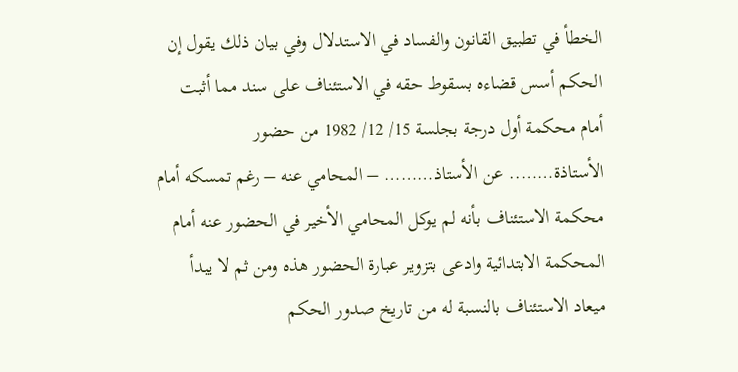الخطأ في تطبيق القانون والفساد في الاستدلال وفي بيان ذلك يقول إن الحكم أسس قضاءه بسقوط حقه في الاستئناف على سند مما أثبت أمام محكمة أول درجة بجلسة 15/ 12/ 1982 من حضور الأستاذة…….. عن الأستاذ……… – المحامي عنه – رغم تمسكه أمام محكمة الاستئناف بأنه لم يوكل المحامي الأخير في الحضور عنه أمام المحكمة الابتدائية وادعى بتزوير عبارة الحضور هذه ومن ثم لا يبدأ ميعاد الاستئناف بالنسبة له من تاريخ صدور الحكم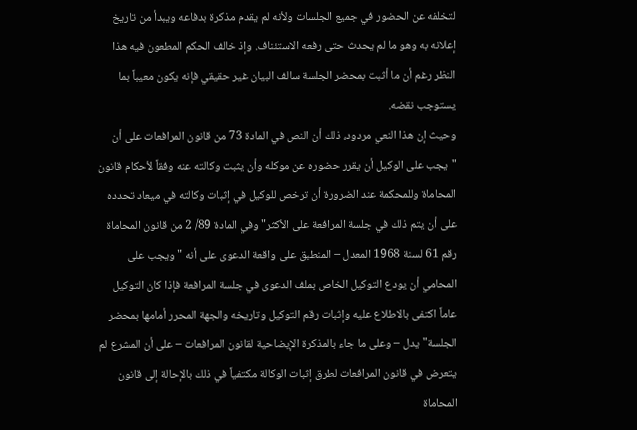لتخلفه عن الحضور في جميع الجلسات ولأنه لم يقدم مذكرة بدفاعه ويبدأ من تاريخ إعلانه به وهو ما لم يحدث حتى رفعه الاستئناف. وإذ خالف الحكم المطعون فيه هذا النظر رغم أن ما أثبت بمحضر الجلسة سالف البيان غير حقيقي فإنه يكون معيباً بما يستوجب نقضه.
وحيث إن هذا النعي مردود، ذلك أن النص في المادة 73 من قانون المرافعات على أن "يجب على الوكيل أن يقرر حضوره عن موكله وأن يثبت وكالته عنه وفقاً لأحكام قانون المحاماة وللمحكمة عند الضرورة أن ترخص للوكيل في إثبات وكالته في ميعاد تحدده على أن يتم ذلك في جلسة المرافعة على الأكثر" وفي المادة 89/ 2 من قانون المحاماة رقم 61 لسنة 1968 المعدل – المنطبق على واقعة الدعوى على أنه "ويجب على المحامي أن يودع التوكيل الخاص بملف الدعوى في جلسة المرافعة فإذا كان التوكيل عاماً اكتفى بالاطلاع عليه وإثبات رقم التوكيل وتاريخه والجهة المحرر أمامها بمحضر الجلسة" يدل – وعلى ما جاء بالمذكرة الإيضاحية لقانون المرافعات – على أن المشرع لم يتعرض في قانون المرافعات لطرق إثبات الوكالة مكتفياً في ذلك بالإحالة إلى قانون المحاماة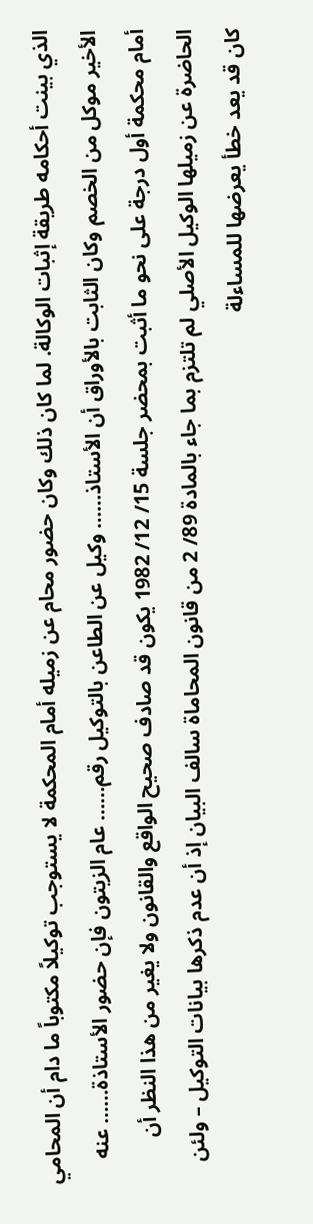الذي بينت أحكامه طريقة إثبات الوكالة. لما كان ذلك وكان حضور محام عن زميله أمام المحكمة لا يستوجب توكيلاً مكتوباً ما دام أن المحامي الأخير موكل من الخصم وكان الثابت بالأوراق أن الأستاذ…… وكيل عن الطاعن بالتوكيل رقم…… عام الزيتون فإن حضور الأستاذة…… عنه أمام محكمة أول درجة على نحو ما أثبت بمحضر جلسة 15/ 12/ 1982 يكون قد صادف صحيح الواقع والقانون ولا يغير من هذا النظر أن الحاضرة عن زميلها الوكيل الأصلي لم تلتزم بما جاء بالمادة 89/ 2 من قانون المحاماة سالف البيان إذ أن عدم ذكرها بيانات التوكيل – ولئن كان قد يعد خطأ يعرضها للمساءلة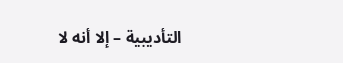التأديبية – إلا أنه لا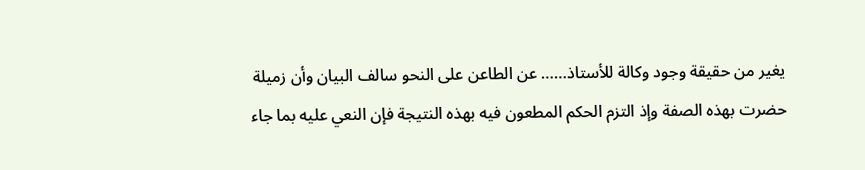يغير من حقيقة وجود وكالة للأستاذ…… عن الطاعن على النحو سالف البيان وأن زميلة حضرت بهذه الصفة وإذ التزم الحكم المطعون فيه بهذه النتيجة فإن النعي عليه بما جاء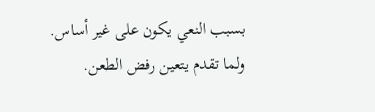بسبب النعي يكون على غير أساس.
ولما تقدم يتعين رفض الطعن.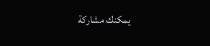يمكنك مشاركة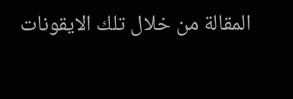المقالة من خلال تلك الايقونات